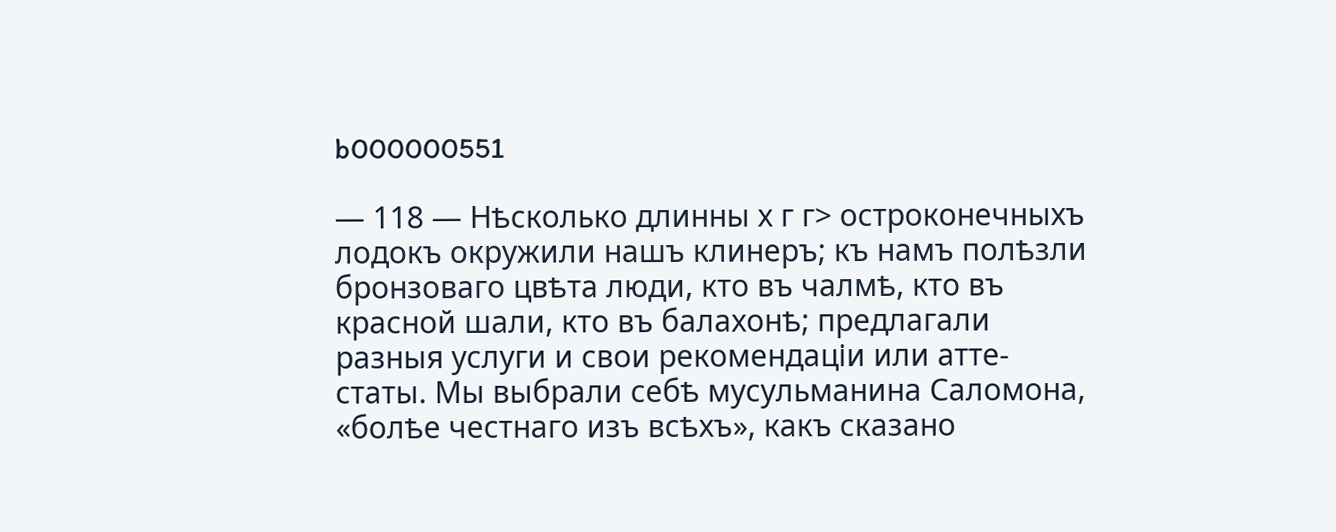b000000551

— 118 — Нѣсколько длинны х г г> остроконечныхъ лодокъ окружили нашъ клинеръ; къ намъ полѣзли бронзоваго цвѣта люди, кто въ чалмѣ, кто въ красной шали, кто въ балахонѣ; предлагали разныя услуги и свои рекомендаціи или атте- статы. Мы выбрали себѣ мусульманина Саломона, «болѣе честнаго изъ всѣхъ», какъ сказано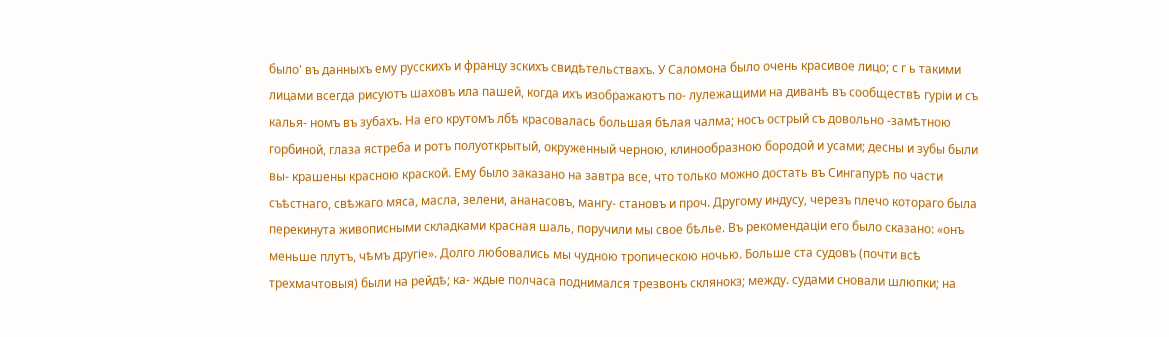было' въ данныхъ ему русскихъ и францу зскихъ свидѣтельствахъ. У Саломона было очень красивое лицо; с г ь такими лицами всегда рисуютъ шаховъ ила пашей, когда ихъ изображаютъ по- лулежащими на диванѣ въ сообществѣ гуріи и съ калья- номъ въ зубахъ. На его крутомъ лбѣ красовалась большая бѣлая чалма; носъ острый съ довольно -замѣтною горбиной, глаза ястреба и ротъ полуоткрытый, окруженный черною, клинообразною бородой и усами; десны и зубы были вы- крашены красною краской. Ему было заказано на завтра все, что только можно достать въ Сингапурѣ по части съѣстнаго, свѣжаго мяса, масла, зелени, ананасовъ, мангу- становъ и проч. Другому индусу, черезъ плечо котораго была перекинута живописными складками красная шаль, поручили мы свое бѣлье. Въ рекомендаціи его было сказано: «онъ меньше плутъ, чѣмъ другіе». Долго любовались мы чудною тропическою ночью. Больше ста судовъ (почти всѣ трехмачтовыя) были на рейдѣ; ка- ждые полчаса поднимался трезвонъ склянокз; между. судами сновали шлюпки; на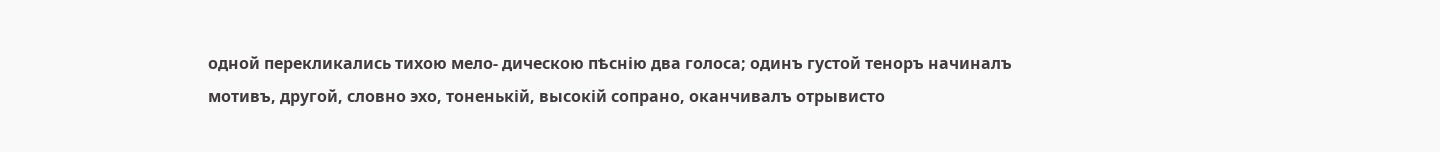одной перекликались тихою мело- дическою пѣснію два голоса; одинъ густой теноръ начиналъ мотивъ, другой, словно эхо, тоненькій, высокій сопрано, оканчивалъ отрывисто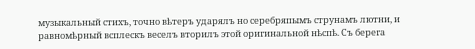музыкальный стихъ, точно вѣтеръ ударялъ но серебряпымъ струнамъ лютни, и равномѣрный всплескъ веселъ вторилъ этой оригинальной нѣспѣ. Съ берега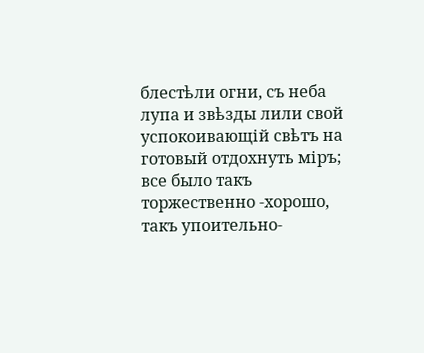блестѣли огни, съ неба лупа и звѣзды лили свой успокоивающій свѣтъ на готовый отдохнуть міръ; все было такъ торжественно -хорошо, такъ упоительно-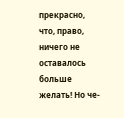прекрасно, что, право, ничего не оставалось больше желать! Но че-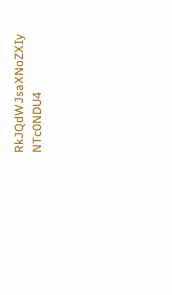RkJQdWJsaXNoZXIy NTc0NDU4